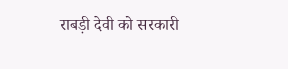राबड़ी देवी को सरकारी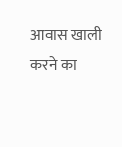आवास खाली करने का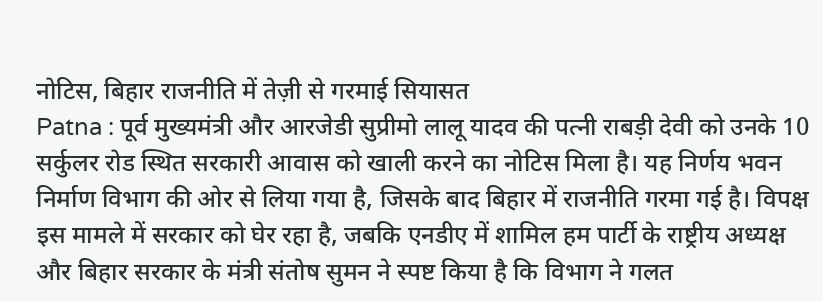नोटिस, बिहार राजनीति में तेज़ी से गरमाई सियासत
Patna : पूर्व मुख्यमंत्री और आरजेडी सुप्रीमो लालू यादव की पत्नी राबड़ी देवी को उनके 10 सर्कुलर रोड स्थित सरकारी आवास को खाली करने का नोटिस मिला है। यह निर्णय भवन निर्माण विभाग की ओर से लिया गया है, जिसके बाद बिहार में राजनीति गरमा गई है। विपक्ष इस मामले में सरकार को घेर रहा है, जबकि एनडीए में शामिल हम पार्टी के राष्ट्रीय अध्यक्ष और बिहार सरकार के मंत्री संतोष सुमन ने स्पष्ट किया है कि विभाग ने गलत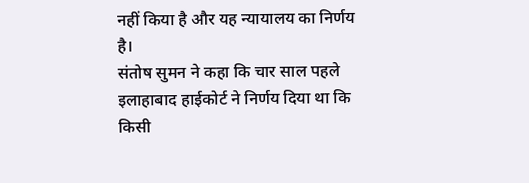नहीं किया है और यह न्यायालय का निर्णय है।
संतोष सुमन ने कहा कि चार साल पहले इलाहाबाद हाईकोर्ट ने निर्णय दिया था कि किसी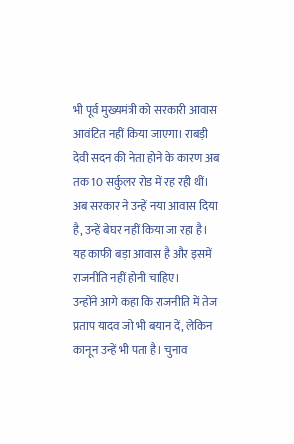भी पूर्व मुख्यमंत्री को सरकारी आवास आवंटित नहीं किया जाएगा। राबड़ी देवी सदन की नेता होने के कारण अब तक 10 सर्कुलर रोड में रह रही थीं। अब सरकार ने उन्हें नया आवास दिया है, उन्हें बेघर नहीं किया जा रहा है। यह काफी बड़ा आवास है और इसमें राजनीति नहीं होनी चाहिए।
उन्होंने आगे कहा कि राजनीति में तेज प्रताप यादव जो भी बयान दें, लेकिन कानून उन्हें भी पता है। चुनाव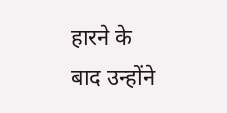हारने के बाद उन्होंने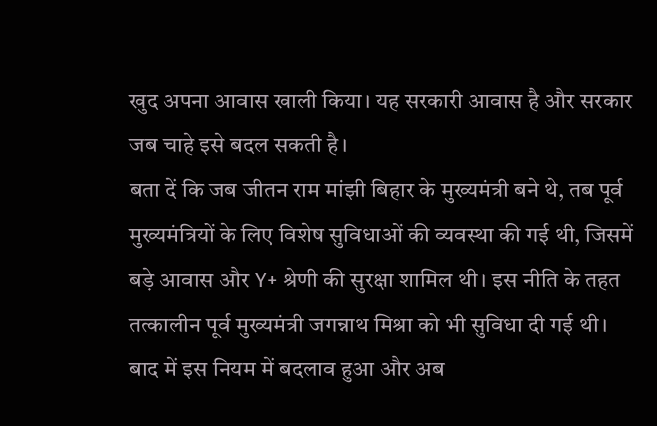खुद अपना आवास खाली किया। यह सरकारी आवास है और सरकार जब चाहे इसे बदल सकती है।
बता दें कि जब जीतन राम मांझी बिहार के मुख्यमंत्री बने थे, तब पूर्व मुख्यमंत्रियों के लिए विशेष सुविधाओं की व्यवस्था की गई थी, जिसमें बड़े आवास और Y+ श्रेणी की सुरक्षा शामिल थी। इस नीति के तहत तत्कालीन पूर्व मुख्यमंत्री जगन्नाथ मिश्रा को भी सुविधा दी गई थी। बाद में इस नियम में बदलाव हुआ और अब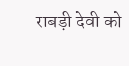राबड़ी देवी को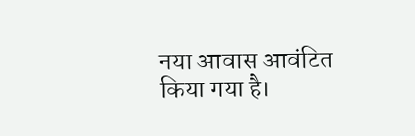नया आवास आवंटित किया गया है।